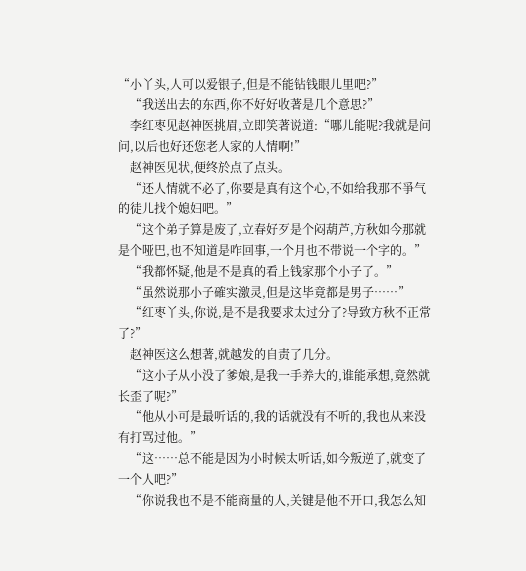“小丫头,人可以爱银子,但是不能钻钱眼儿里吧?”
    “我送出去的东西,你不好好收著是几个意思?”
    李红枣见赵神医挑眉,立即笑著说道:“哪儿能呢?我就是问问,以后也好还您老人家的人情啊!”
    赵神医见状,便终於点了点头。
    “还人情就不必了,你要是真有这个心,不如给我那不爭气的徒儿找个媳妇吧。”
    “这个弟子算是废了,立春好歹是个闷葫芦,方秋如今那就是个哑巴,也不知道是咋回事,一个月也不带说一个字的。”
    “我都怀疑,他是不是真的看上钱家那个小子了。”
    “虽然说那小子確实激灵,但是这毕竟都是男子……”
    “红枣丫头,你说,是不是我要求太过分了?导致方秋不正常了?”
    赵神医这么想著,就越发的自责了几分。
    “这小子从小没了爹娘,是我一手养大的,谁能承想,竟然就长歪了呢?”
    “他从小可是最听话的,我的话就没有不听的,我也从来没有打骂过他。”
    “这……总不能是因为小时候太听话,如今叛逆了,就变了一个人吧?”
    “你说我也不是不能商量的人,关键是他不开口,我怎么知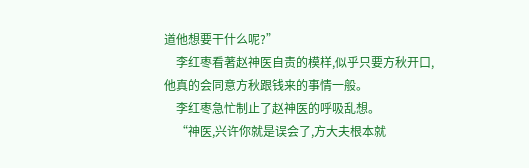道他想要干什么呢?”
    李红枣看著赵神医自责的模样,似乎只要方秋开口,他真的会同意方秋跟钱来的事情一般。
    李红枣急忙制止了赵神医的呼吸乱想。
    “神医,兴许你就是误会了,方大夫根本就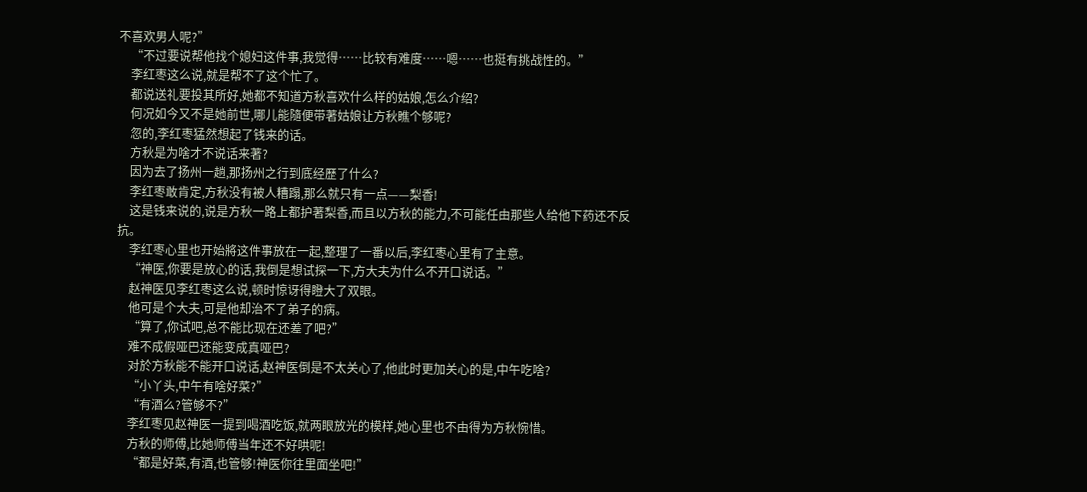不喜欢男人呢?”
    “不过要说帮他找个媳妇这件事,我觉得……比较有难度……嗯……也挺有挑战性的。”
    李红枣这么说,就是帮不了这个忙了。
    都说送礼要投其所好,她都不知道方秋喜欢什么样的姑娘,怎么介绍?
    何况如今又不是她前世,哪儿能隨便带著姑娘让方秋瞧个够呢?
    忽的,李红枣猛然想起了钱来的话。
    方秋是为啥才不说话来著?
    因为去了扬州一趟,那扬州之行到底经歷了什么?
    李红枣敢肯定,方秋没有被人糟蹋,那么就只有一点——梨香!
    这是钱来说的,说是方秋一路上都护著梨香,而且以方秋的能力,不可能任由那些人给他下药还不反抗。
    李红枣心里也开始將这件事放在一起,整理了一番以后,李红枣心里有了主意。
    “神医,你要是放心的话,我倒是想试探一下,方大夫为什么不开口说话。”
    赵神医见李红枣这么说,顿时惊讶得瞪大了双眼。
    他可是个大夫,可是他却治不了弟子的病。
    “算了,你试吧,总不能比现在还差了吧?”
    难不成假哑巴还能变成真哑巴?
    对於方秋能不能开口说话,赵神医倒是不太关心了,他此时更加关心的是,中午吃啥?
    “小丫头,中午有啥好菜?”
    “有酒么?管够不?”
    李红枣见赵神医一提到喝酒吃饭,就两眼放光的模样,她心里也不由得为方秋惋惜。
    方秋的师傅,比她师傅当年还不好哄呢!
    “都是好菜,有酒,也管够!神医你往里面坐吧!”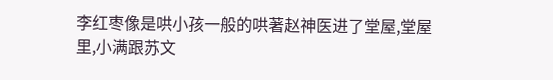李红枣像是哄小孩一般的哄著赵神医进了堂屋,堂屋里,小满跟苏文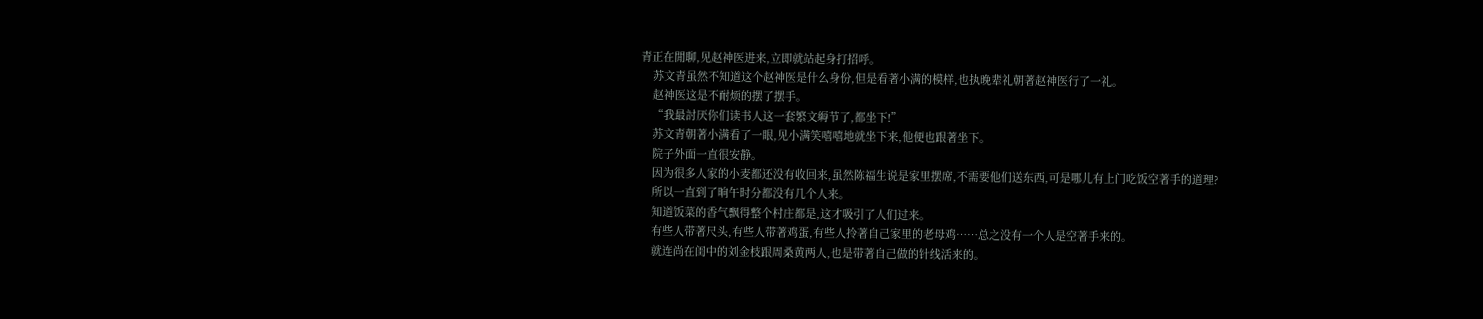青正在閒聊,见赵神医进来,立即就站起身打招呼。
    苏文青虽然不知道这个赵神医是什么身份,但是看著小满的模样,也执晚辈礼朝著赵神医行了一礼。
    赵神医这是不耐烦的摆了摆手。
    “我最討厌你们读书人这一套繁文縟节了,都坐下!”
    苏文青朝著小满看了一眼,见小满笑嘻嘻地就坐下来,他便也跟著坐下。
    院子外面一直很安静。
    因为很多人家的小麦都还没有收回来,虽然陈福生说是家里摆席,不需要他们送东西,可是哪儿有上门吃饭空著手的道理?
    所以一直到了晌午时分都没有几个人来。
    知道饭菜的香气飘得整个村庄都是,这才吸引了人们过来。
    有些人带著尺头,有些人带著鸡蛋,有些人拎著自己家里的老母鸡……总之没有一个人是空著手来的。
    就连尚在闺中的刘金枝跟周桑黄两人,也是带著自己做的针线活来的。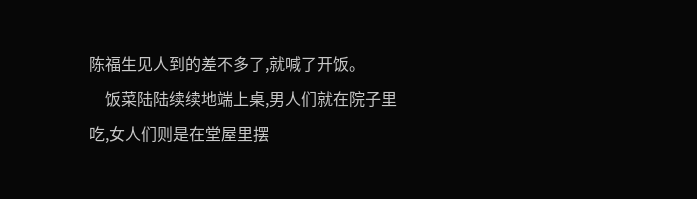陈福生见人到的差不多了,就喊了开饭。
    饭菜陆陆续续地端上桌,男人们就在院子里吃,女人们则是在堂屋里摆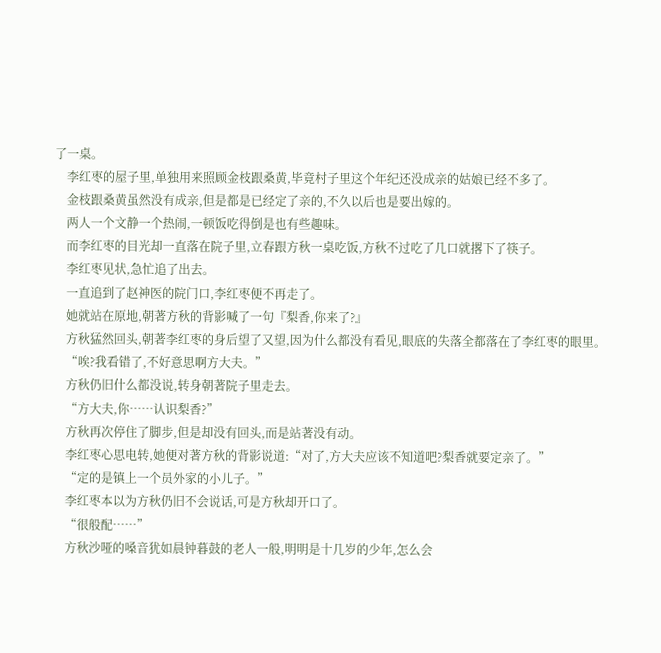了一桌。
    李红枣的屋子里,单独用来照顾金枝跟桑黄,毕竟村子里这个年纪还没成亲的姑娘已经不多了。
    金枝跟桑黄虽然没有成亲,但是都是已经定了亲的,不久以后也是要出嫁的。
    两人一个文静一个热闹,一顿饭吃得倒是也有些趣味。
    而李红枣的目光却一直落在院子里,立春跟方秋一桌吃饭,方秋不过吃了几口就撂下了筷子。
    李红枣见状,急忙追了出去。
    一直追到了赵神医的院门口,李红枣便不再走了。
    她就站在原地,朝著方秋的背影喊了一句『梨香,你来了?』
    方秋猛然回头,朝著李红枣的身后望了又望,因为什么都没有看见,眼底的失落全都落在了李红枣的眼里。
    “唉?我看错了,不好意思啊方大夫。”
    方秋仍旧什么都没说,转身朝著院子里走去。
    “方大夫,你……认识梨香?”
    方秋再次停住了脚步,但是却没有回头,而是站著没有动。
    李红枣心思电转,她便对著方秋的背影说道:“对了,方大夫应该不知道吧?梨香就要定亲了。”
    “定的是镇上一个员外家的小儿子。”
    李红枣本以为方秋仍旧不会说话,可是方秋却开口了。
    “很般配……”
    方秋沙哑的嗓音犹如晨钟暮鼓的老人一般,明明是十几岁的少年,怎么会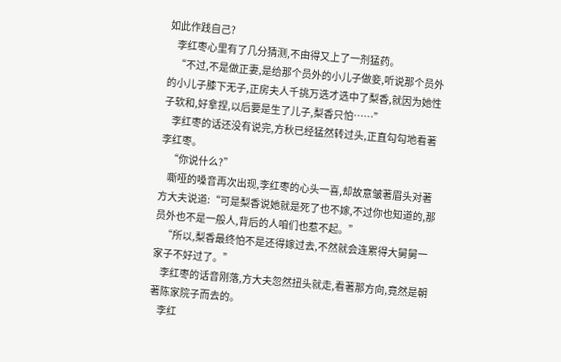如此作践自己?
    李红枣心里有了几分猜测,不由得又上了一剂猛药。
    “不过,不是做正妻,是给那个员外的小儿子做妾,听说那个员外的小儿子膝下无子,正房夫人千挑万选才选中了梨香,就因为她性子软和,好拿捏,以后要是生了儿子,梨香只怕……”
    李红枣的话还没有说完,方秋已经猛然转过头,正直勾勾地看著李红枣。
    “你说什么?”
    嘶哑的嗓音再次出现,李红枣的心头一喜,却故意皱著眉头对著方大夫说道:“可是梨香说她就是死了也不嫁,不过你也知道的,那员外也不是一般人,背后的人咱们也惹不起。”
    “所以,梨香最终怕不是还得嫁过去,不然就会连累得大舅舅一家子不好过了。”
    李红枣的话音刚落,方大夫忽然扭头就走,看著那方向,竟然是朝著陈家院子而去的。
    李红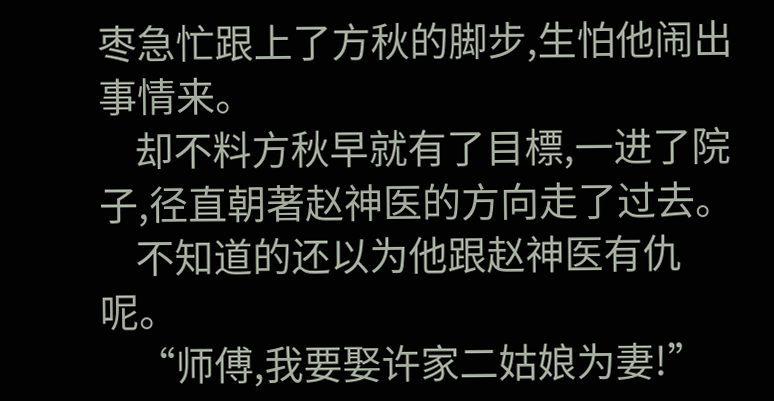枣急忙跟上了方秋的脚步,生怕他闹出事情来。
    却不料方秋早就有了目標,一进了院子,径直朝著赵神医的方向走了过去。
    不知道的还以为他跟赵神医有仇呢。
    “师傅,我要娶许家二姑娘为妻!”